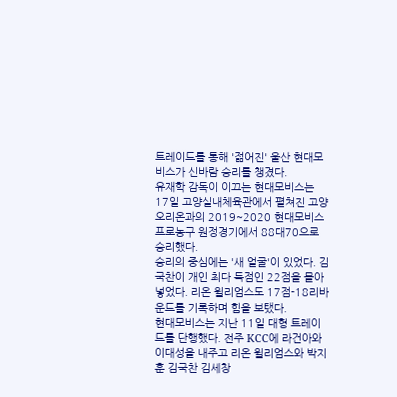트레이드를 통해 '젊어진' 울산 현대모비스가 신바람 승리를 챙겼다.
유재학 감독이 이끄는 현대모비스는 17일 고양실내체육관에서 펼쳐진 고양 오리온과의 2019~2020 현대모비스 프로농구 원정경기에서 88대70으로 승리했다.
승리의 중심에는 '새 얼굴'이 있었다. 김국찬이 개인 최다 득점인 22점을 몰아넣었다. 리온 윌리엄스도 17점-18리바운드를 기록하며 힘을 보탰다.
현대모비스는 지난 11일 대형 트레이드를 단행했다. 전주 KCC에 라건아와 이대성을 내주고 리온 윌리엄스와 박지훈 김국찬 김세창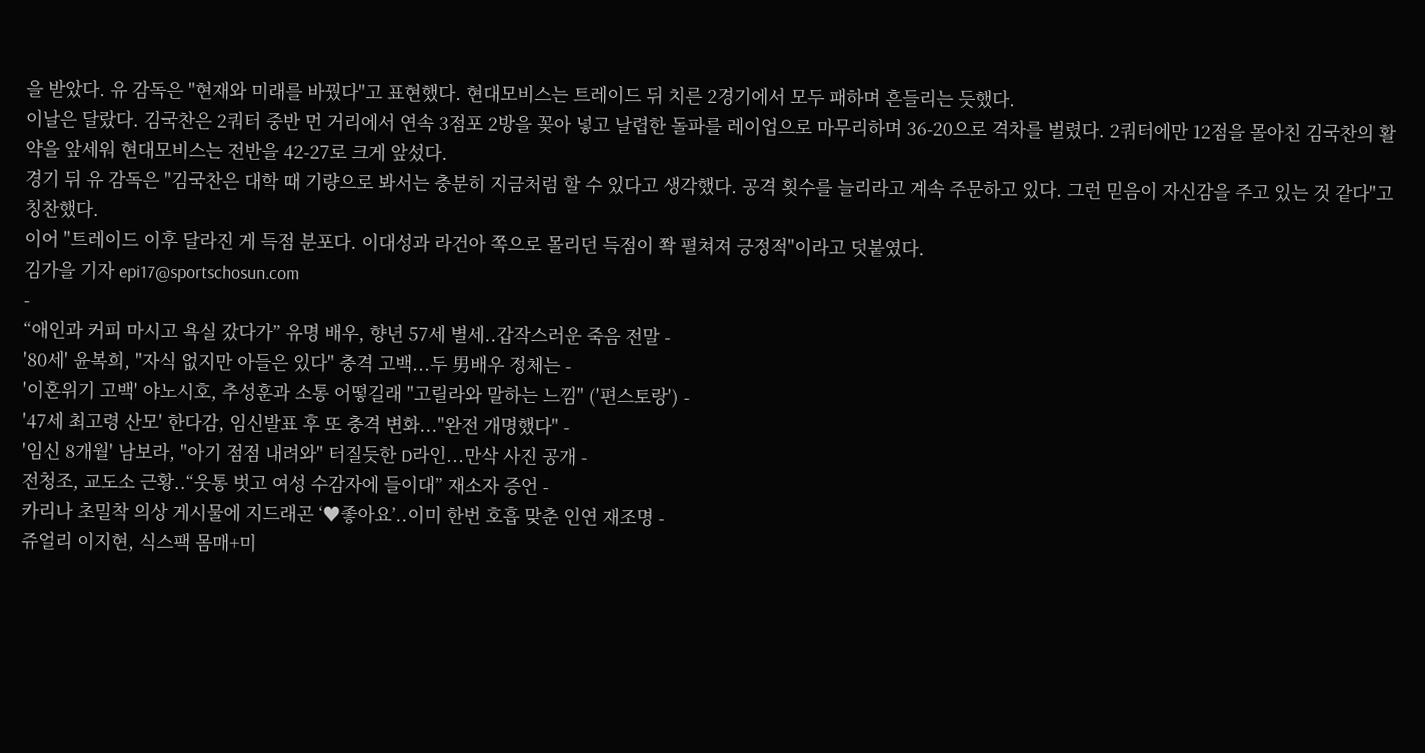을 받았다. 유 감독은 "현재와 미래를 바꿨다"고 표현했다. 현대모비스는 트레이드 뒤 치른 2경기에서 모두 패하며 흔들리는 듯했다.
이날은 달랐다. 김국찬은 2쿼터 중반 먼 거리에서 연속 3점포 2방을 꽂아 넣고 날렵한 돌파를 레이업으로 마무리하며 36-20으로 격차를 벌렸다. 2쿼터에만 12점을 몰아친 김국찬의 활약을 앞세워 현대모비스는 전반을 42-27로 크게 앞섰다.
경기 뒤 유 감독은 "김국찬은 대학 때 기량으로 봐서는 충분히 지금처럼 할 수 있다고 생각했다. 공격 횟수를 늘리라고 계속 주문하고 있다. 그런 믿음이 자신감을 주고 있는 것 같다"고 칭찬했다.
이어 "트레이드 이후 달라진 게 득점 분포다. 이대성과 라건아 쪽으로 몰리던 득점이 쫙 펼쳐져 긍정적"이라고 덧붙였다.
김가을 기자 epi17@sportschosun.com
-
“애인과 커피 마시고 욕실 갔다가” 유명 배우, 향년 57세 별세..갑작스러운 죽음 전말 -
'80세' 윤복희, "자식 없지만 아들은 있다" 충격 고백...두 男배우 정체는 -
'이혼위기 고백' 야노시호, 추성훈과 소통 어떻길래 "고릴라와 말하는 느낌" ('편스토랑') -
'47세 최고령 산모' 한다감, 임신발표 후 또 충격 변화..."완전 개명했다" -
'임신 8개월' 남보라, "아기 점점 내려와" 터질듯한 D라인...만삭 사진 공개 -
전청조, 교도소 근황..“웃통 벗고 여성 수감자에 들이대” 재소자 증언 -
카리나 초밀착 의상 게시물에 지드래곤 ‘♥좋아요’..이미 한번 호흡 맞춘 인연 재조명 -
쥬얼리 이지현, 식스팩 몸매+미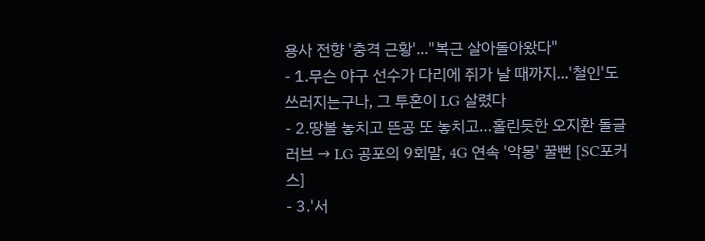용사 전향 '충격 근황'..."복근 살아돌아왔다"
- 1.무슨 야구 선수가 다리에 쥐가 날 때까지...'철인'도 쓰러지는구나, 그 투혼이 LG 살렸다
- 2.땅볼 놓치고 뜬공 또 놓치고…홀린듯한 오지환 돌글러브 → LG 공포의 9회말, 4G 연속 '악몽' 꿀뻔 [SC포커스]
- 3.'서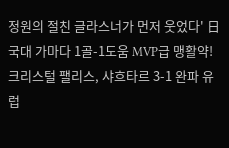정원의 절친 글라스너가 먼저 웃었다' 日 국대 가마다 1골-1도움 MVP급 맹활약! 크리스털 팰리스, 샤흐타르 3-1 완파 유럽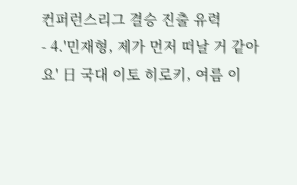컨퍼런스리그 결승 진출 유력
- 4.'민재형, 제가 먼저 떠날 거 같아요' 日 국대 이토 히로키, 여름 이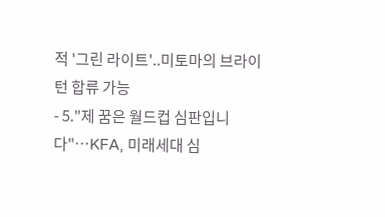적 '그린 라이트'..미토마의 브라이턴 합류 가능
- 5."제 꿈은 월드컵 심판입니다"…KFA, 미래세대 심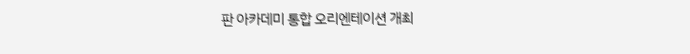판 아카데미 통합 오리엔테이션 개최